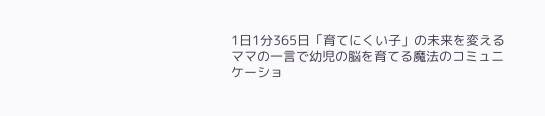1日1分365日「育てにくい子」の未来を変える ママの一言で幼児の脳を育てる魔法のコミュニケーショ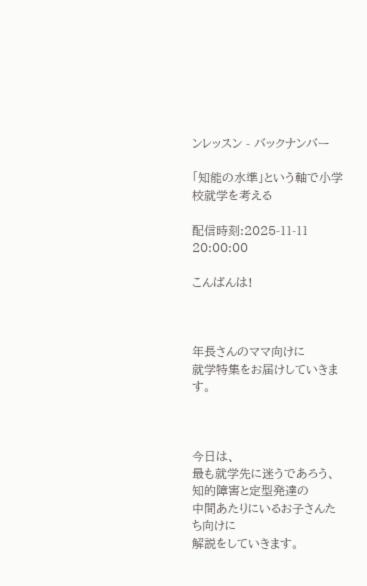ンレッスン - バックナンバー

「知能の水準」という軸で小学校就学を考える

配信時刻:2025-11-11 20:00:00

こんばんは!



年長さんのママ向けに
就学特集をお届けしていきます。



今日は、
最も就学先に迷うであろう、
知的障害と定型発達の
中間あたりにいるお子さんたち向けに
解説をしていきます。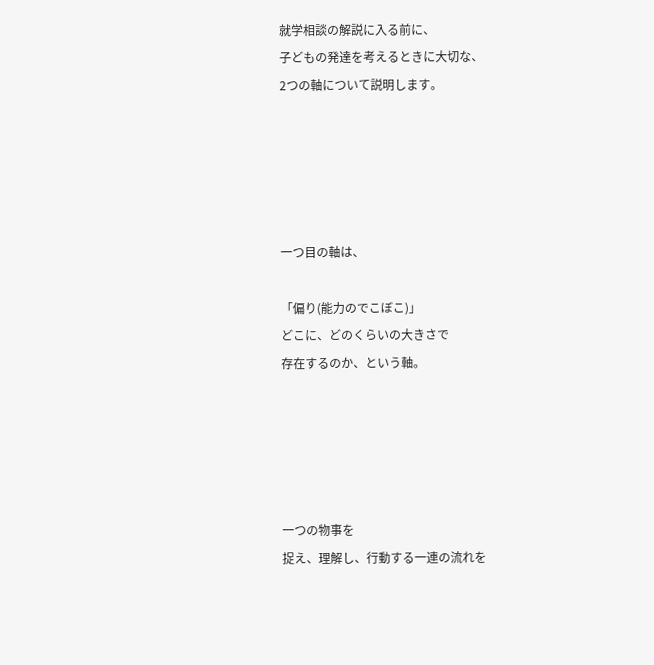就学相談の解説に入る前に、
子どもの発達を考えるときに大切な、
2つの軸について説明します。





一つ目の軸は、

「偏り(能力のでこぼこ)」
どこに、どのくらいの大きさで
存在するのか、という軸。





一つの物事を
捉え、理解し、行動する一連の流れを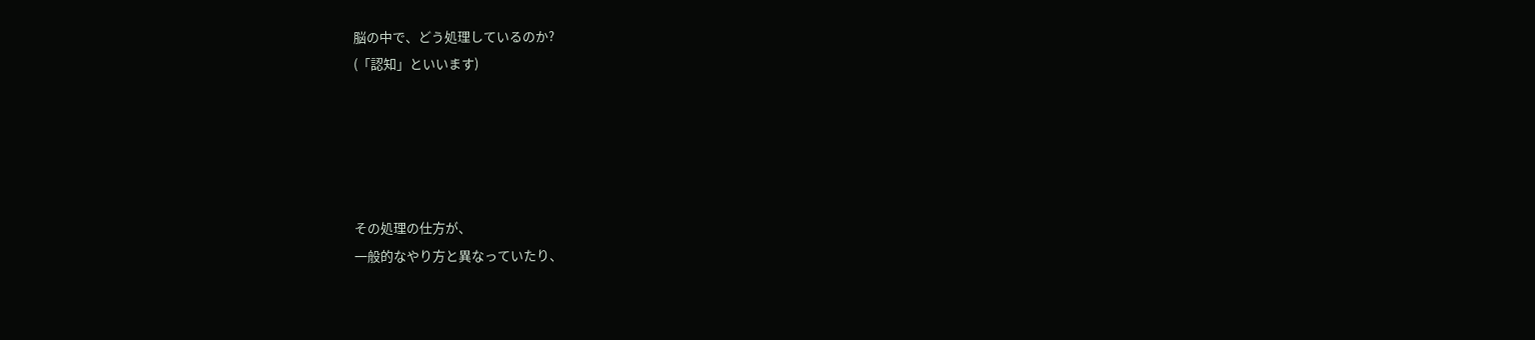脳の中で、どう処理しているのか?
(「認知」といいます)





その処理の仕方が、
一般的なやり方と異なっていたり、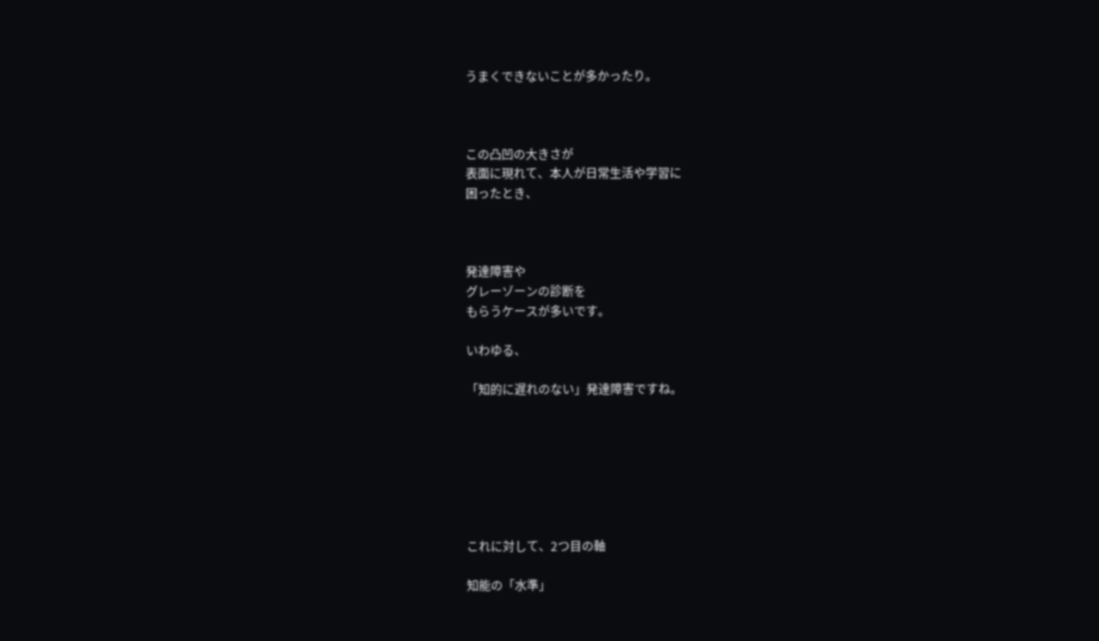うまくできないことが多かったり。



この凸凹の大きさが
表面に現れて、本人が日常生活や学習に
困ったとき、



発達障害や
グレーゾーンの診断を
もらうケースが多いです。

いわゆる、

「知的に遅れのない」発達障害ですね。







これに対して、2つ目の軸

知能の「水準」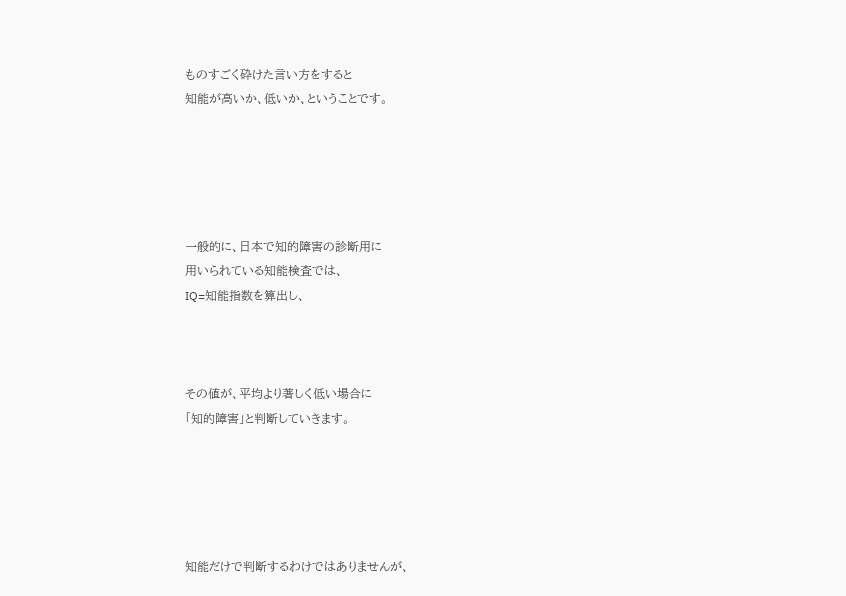ものすごく砕けた言い方をすると
知能が高いか、低いか、ということです。





一般的に、日本で知的障害の診断用に
用いられている知能検査では、
IQ=知能指数を算出し、



その値が、平均より著しく低い場合に
「知的障害」と判断していきます。





知能だけで判断するわけではありませんが、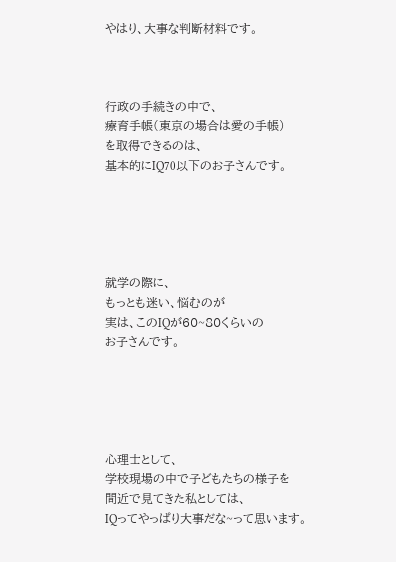やはり、大事な判断材料です。



行政の手続きの中で、
療育手帳(東京の場合は愛の手帳)
を取得できるのは、
基本的にIQ70以下のお子さんです。





就学の際に、
もっとも迷い、悩むのが
実は、このIQが60~80くらいの
お子さんです。





心理士として、
学校現場の中で子どもたちの様子を
間近で見てきた私としては、
IQってやっぱり大事だな~って思います。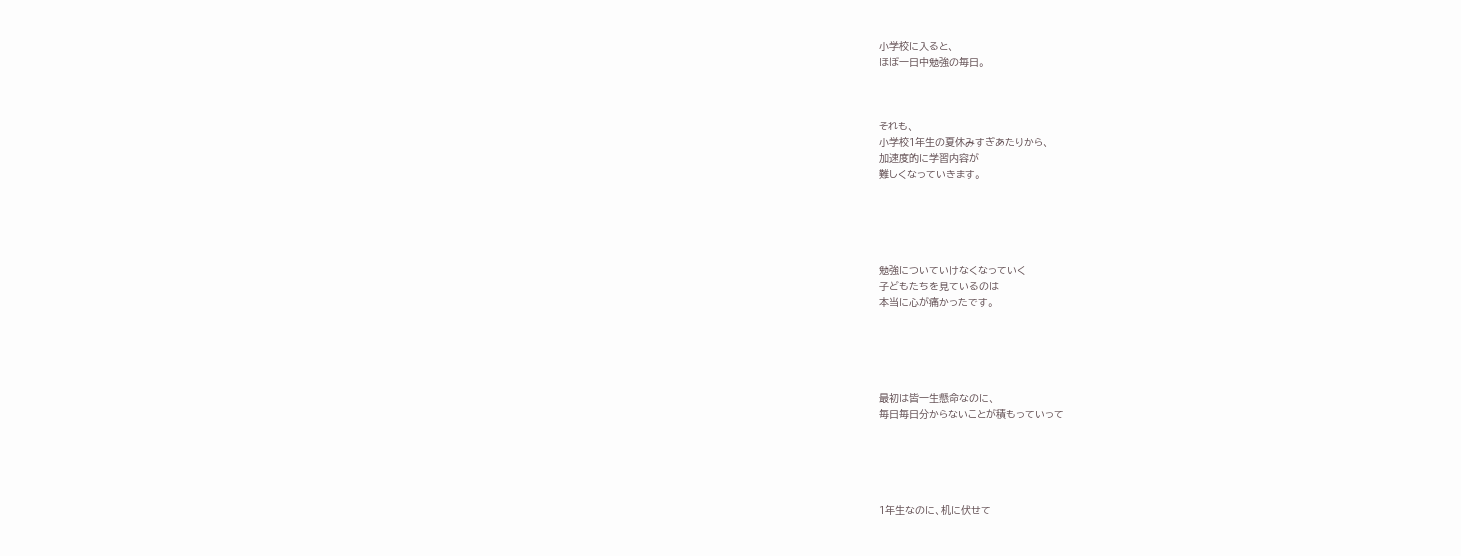小学校に入ると、
ほぼ一日中勉強の毎日。



それも、
小学校1年生の夏休みすぎあたりから、
加速度的に学習内容が
難しくなっていきます。





勉強についていけなくなっていく
子どもたちを見ているのは
本当に心が痛かったです。





最初は皆一生懸命なのに、
毎日毎日分からないことが積もっていって





1年生なのに、机に伏せて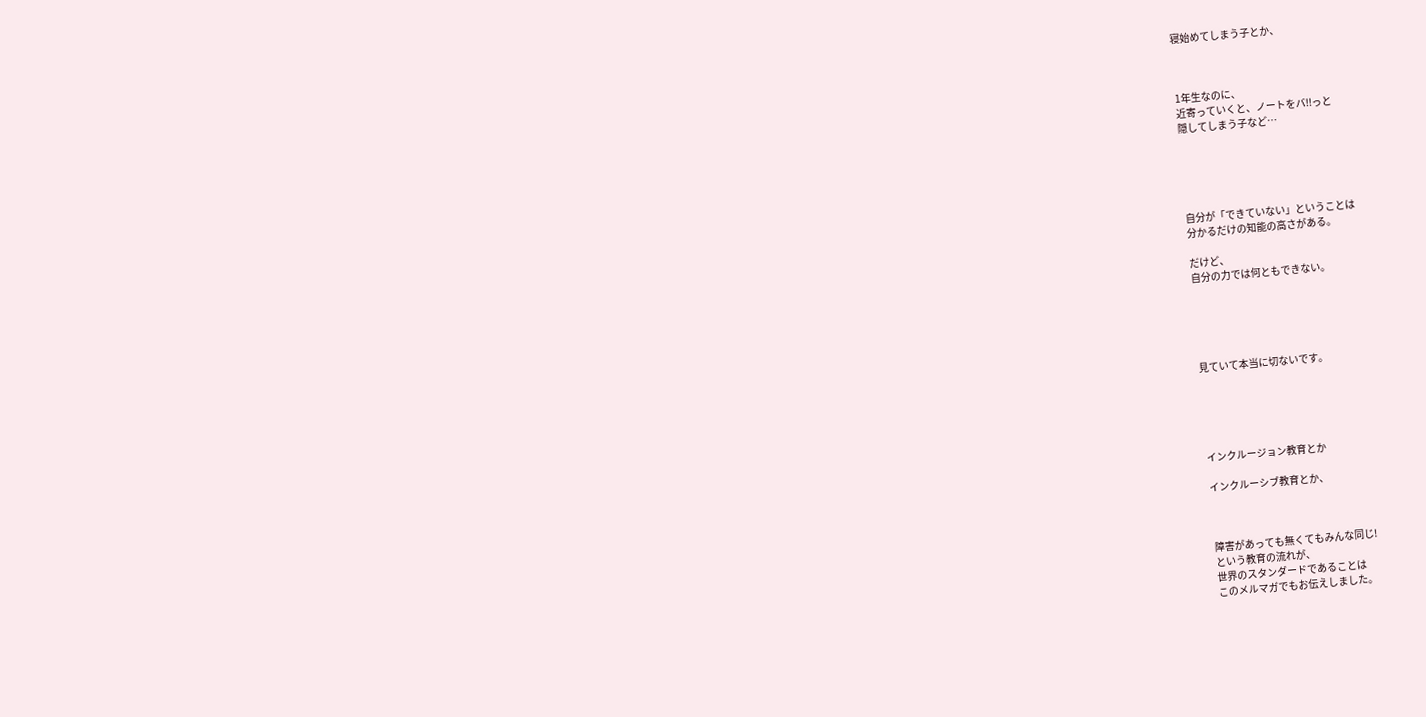寝始めてしまう子とか、



1年生なのに、
近寄っていくと、ノートをバ!!っと
隠してしまう子など…





自分が「できていない」ということは
分かるだけの知能の高さがある。

だけど、
自分の力では何ともできない。





見ていて本当に切ないです。





インクルージョン教育とか

インクルーシブ教育とか、



障害があっても無くてもみんな同じ!
という教育の流れが、
世界のスタンダードであることは
このメルマガでもお伝えしました。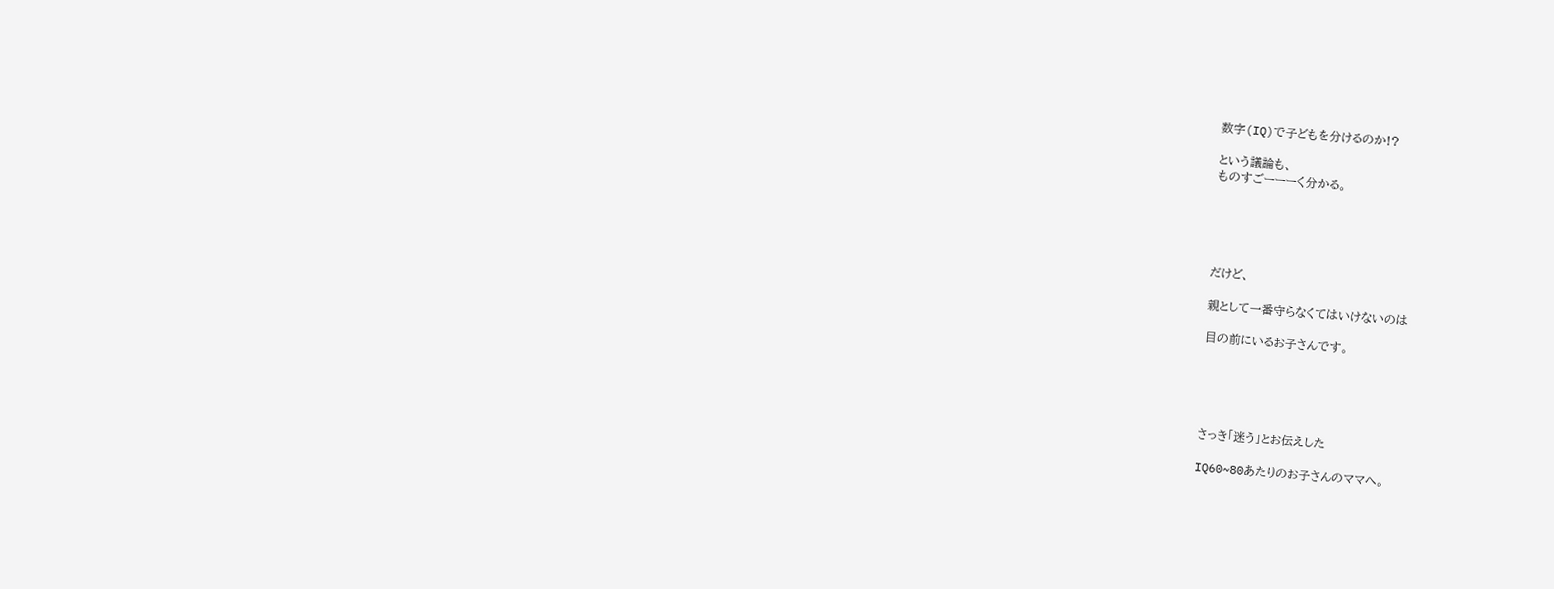数字(IQ)で子どもを分けるのか!?

という議論も、
ものすごーーーく分かる。





だけど、

親として一番守らなくてはいけないのは

目の前にいるお子さんです。





さっき「迷う」とお伝えした

IQ60~80あたりのお子さんのママへ。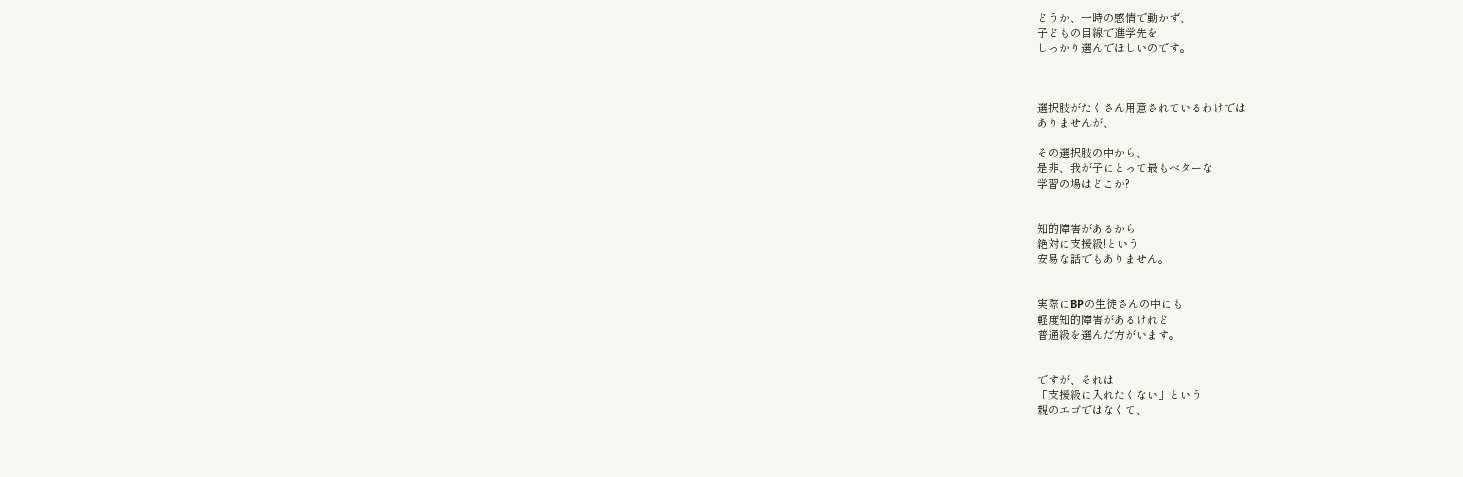どうか、一時の感情で動かず、
子どもの目線で進学先を
しっかり選んでほしいのです。



選択肢がたくさん用意されているわけでは
ありませんが、

その選択肢の中から、
是非、我が子にとって最もベターな
学習の場はどこか?


知的障害があるから
絶対に支援級!という
安易な話でもありません。


実際にBPの生徒さんの中にも
軽度知的障害があるけれど
普通級を選んだ方がいます。


ですが、それは
「支援級に入れたくない」という
親のエゴではなくて、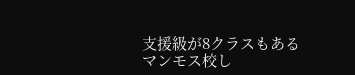支援級が8クラスもある
マンモス校し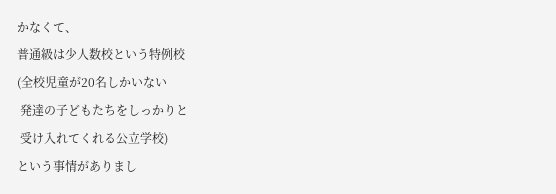かなくて、
普通級は少人数校という特例校
(全校児童が20名しかいない
 発達の子どもたちをしっかりと
 受け入れてくれる公立学校)
という事情がありまし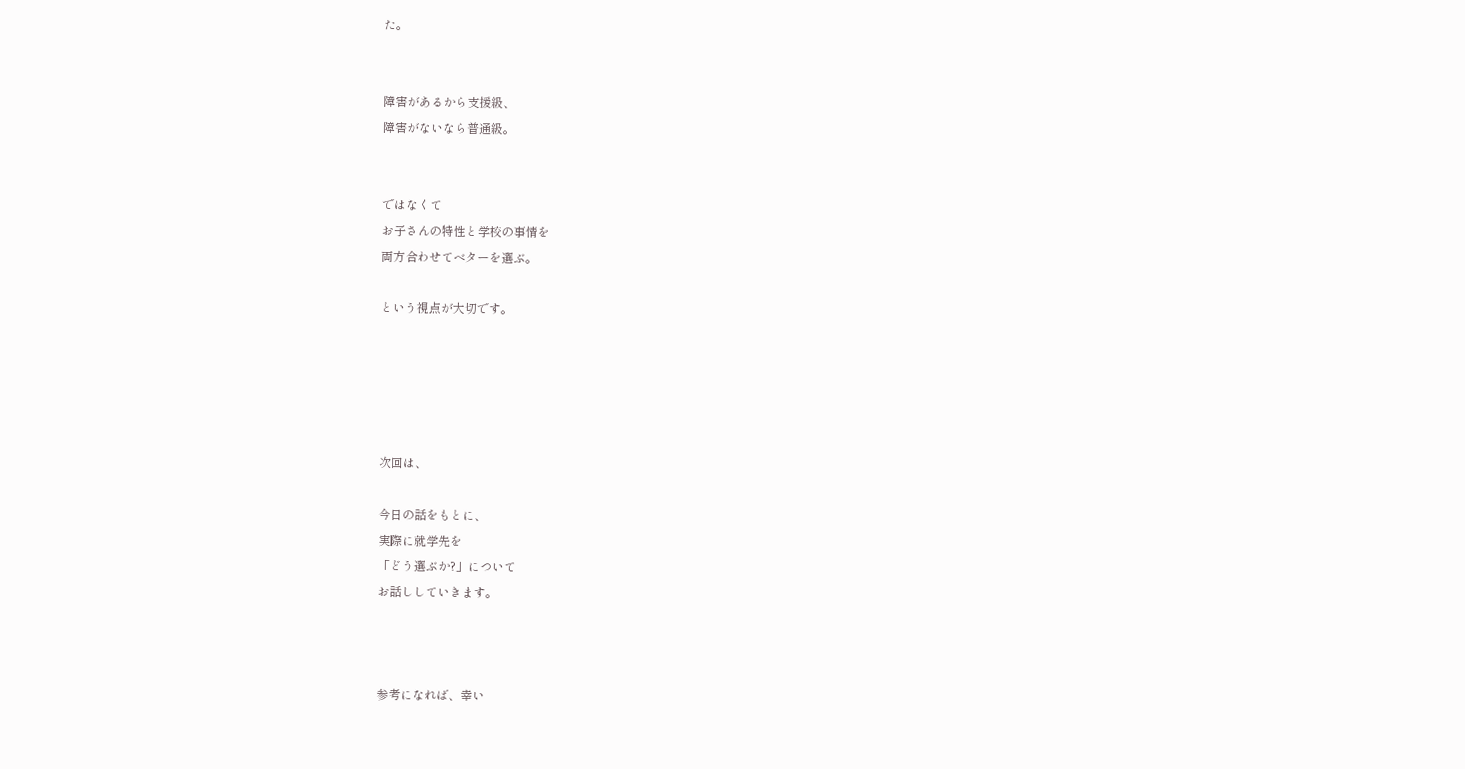た。


障害があるから支援級、
障害がないなら普通級。


ではなくて
お子さんの特性と学校の事情を
両方合わせてベターを選ぶ。

という視点が大切です。





次回は、

今日の話をもとに、
実際に就学先を
「どう選ぶか?」について
お話ししていきます。



参考になれば、幸い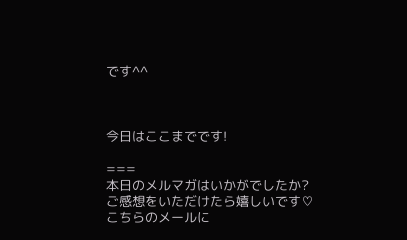です^^



今日はここまでです!

===
本日のメルマガはいかがでしたか?
ご感想をいただけたら嬉しいです♡
こちらのメールに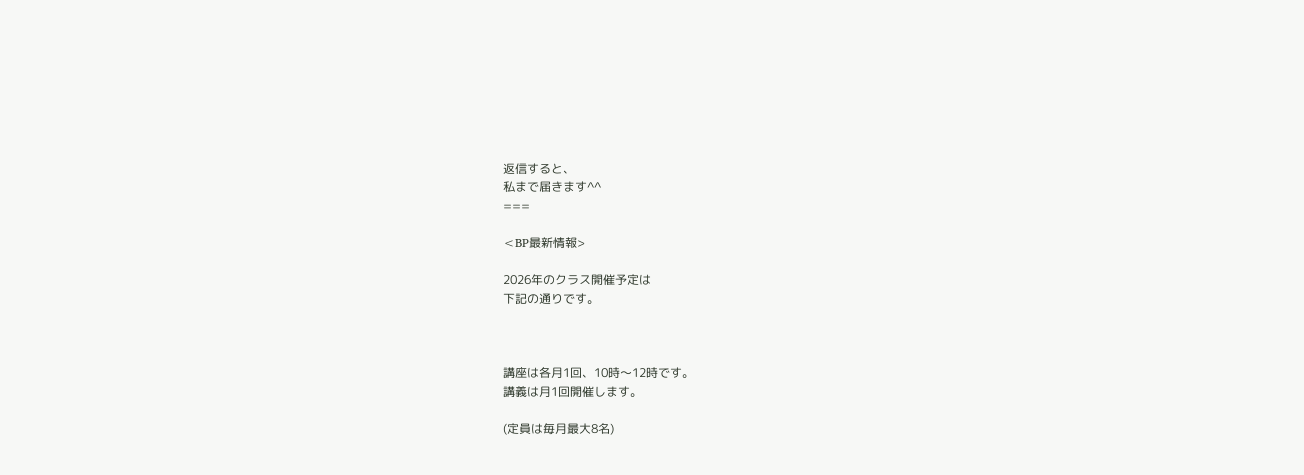返信すると、
私まで届きます^^
===

<BP最新情報>

2026年のクラス開催予定は
下記の通りです。



講座は各月1回、10時〜12時です。
講義は月1回開催します。

(定員は毎月最大8名)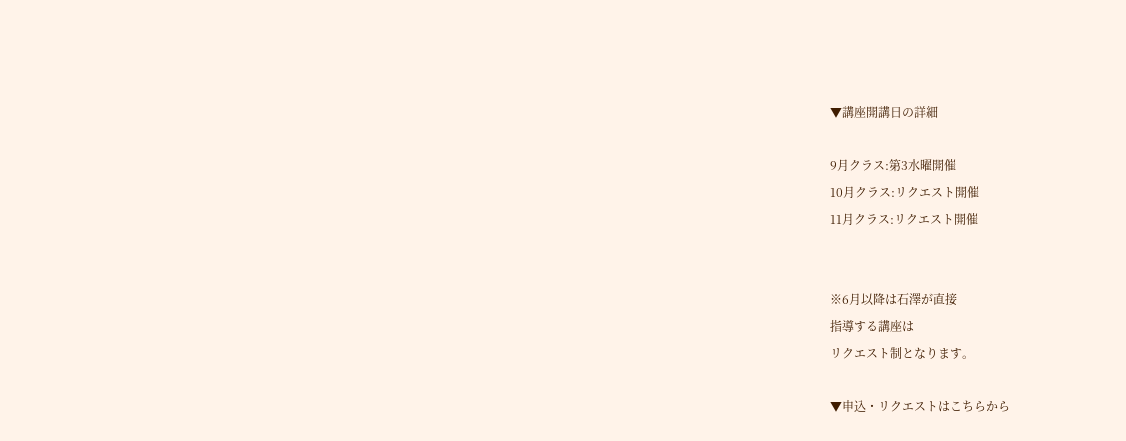▼講座開講日の詳細

9月クラス:第3水曜開催
10月クラス:リクエスト開催
11月クラス:リクエスト開催


※6月以降は石澤が直接
指導する講座は
リクエスト制となります。

▼申込・リクエストはこちらから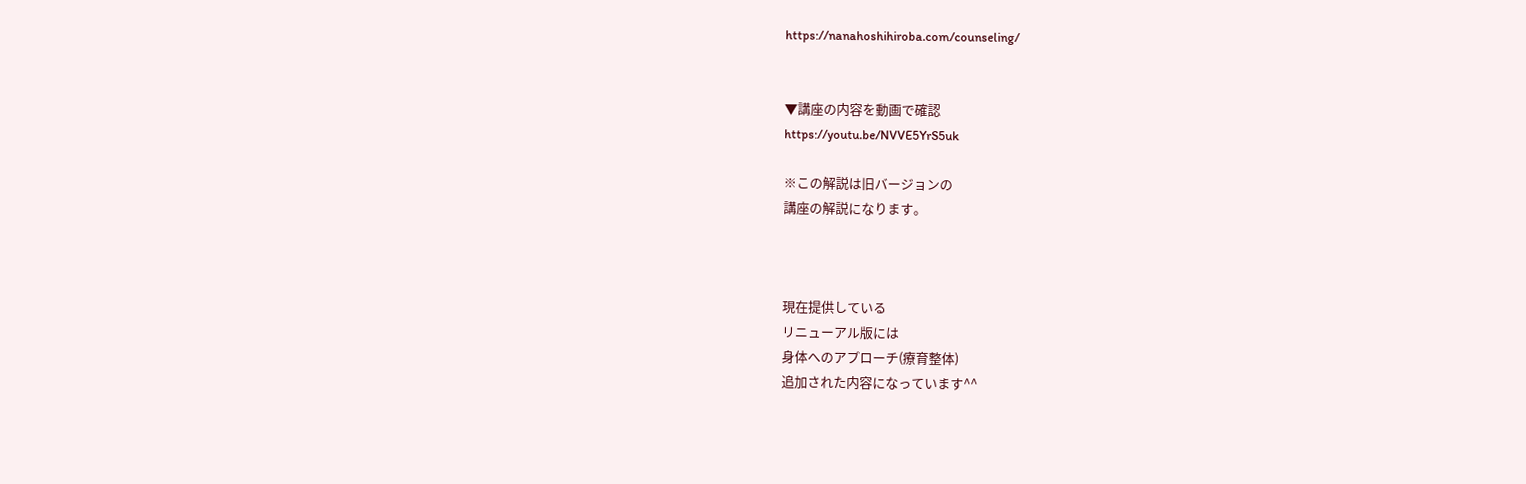https://nanahoshihiroba.com/counseling/


▼講座の内容を動画で確認
https://youtu.be/NVVE5YrS5uk

※この解説は旧バージョンの
講座の解説になります。



現在提供している
リニューアル版には
身体へのアプローチ(療育整体)
追加された内容になっています^^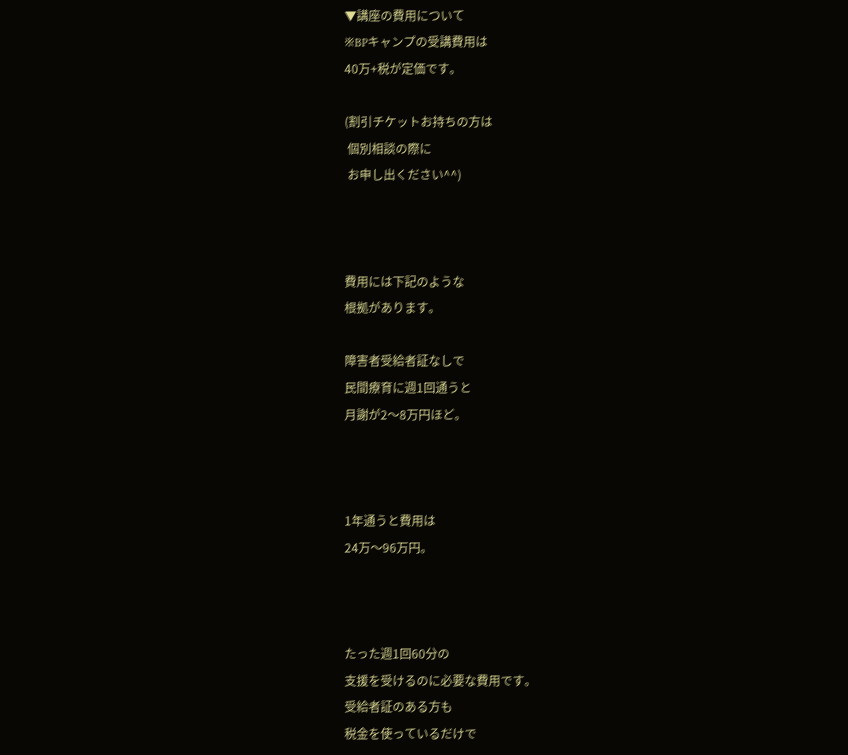▼講座の費用について
※BPキャンプの受講費用は
40万+税が定価です。

(割引チケットお持ちの方は
 個別相談の際に
 お申し出ください^^)



費用には下記のような
根拠があります。

障害者受給者証なしで
民間療育に週1回通うと
月謝が2〜8万円ほど。



1年通うと費用は
24万〜96万円。



たった週1回60分の
支援を受けるのに必要な費用です。
受給者証のある方も
税金を使っているだけで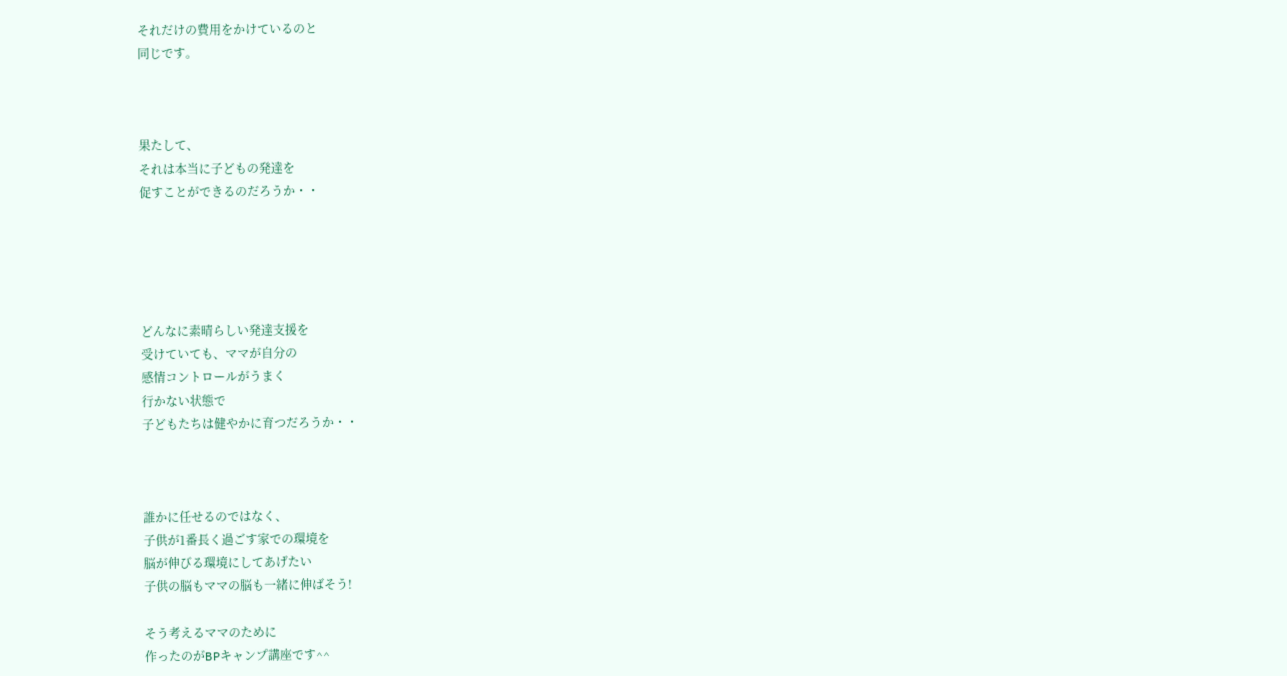それだけの費用をかけているのと
同じです。



果たして、
それは本当に子どもの発達を
促すことができるのだろうか・・





どんなに素晴らしい発達支援を
受けていても、ママが自分の
感情コントロールがうまく
行かない状態で
子どもたちは健やかに育つだろうか・・



誰かに任せるのではなく、
子供が1番長く過ごす家での環境を
脳が伸びる環境にしてあげたい
子供の脳もママの脳も一緒に伸ばそう!

そう考えるママのために
作ったのがBPキャンプ講座です^^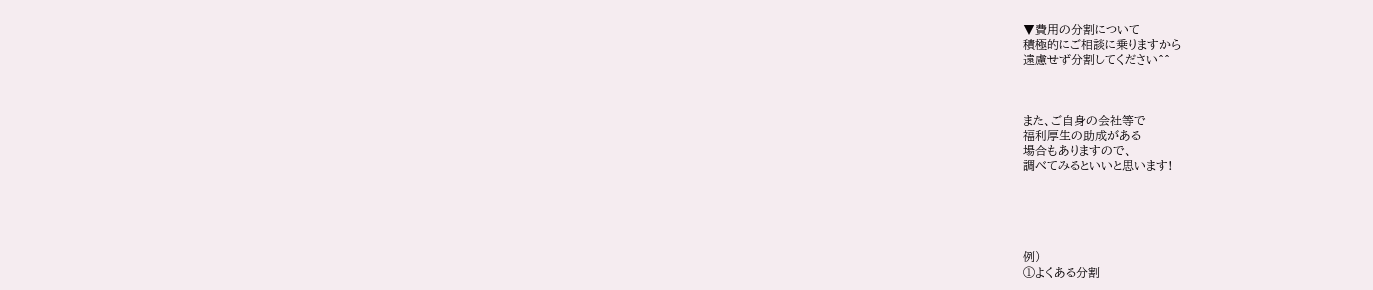▼費用の分割について
積極的にご相談に乗りますから
遠慮せず分割してください^^



また、ご自身の会社等で
福利厚生の助成がある
場合もありますので、
調べてみるといいと思います!





例)
①よくある分割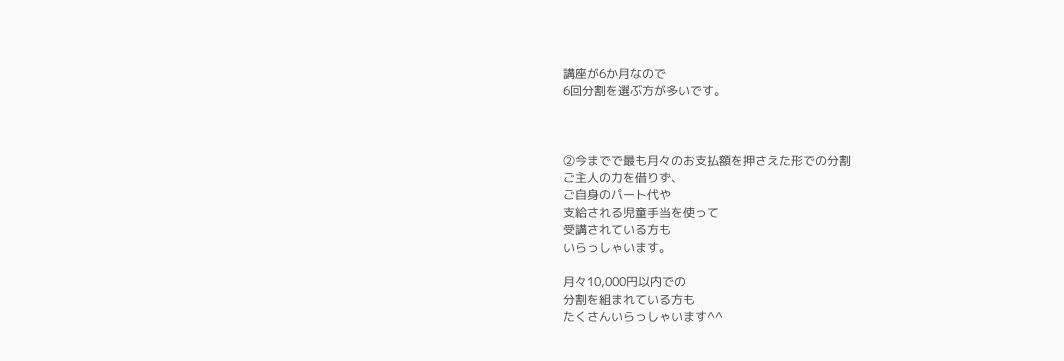講座が6か月なので
6回分割を選ぶ方が多いです。



②今までで最も月々のお支払額を押さえた形での分割
ご主人の力を借りず、
ご自身のパート代や
支給される児童手当を使って
受講されている方も
いらっしゃいます。

月々10,000円以内での
分割を組まれている方も
たくさんいらっしゃいます^^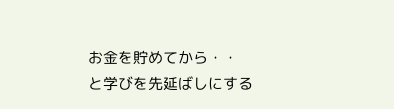お金を貯めてから・・
と学びを先延ばしにする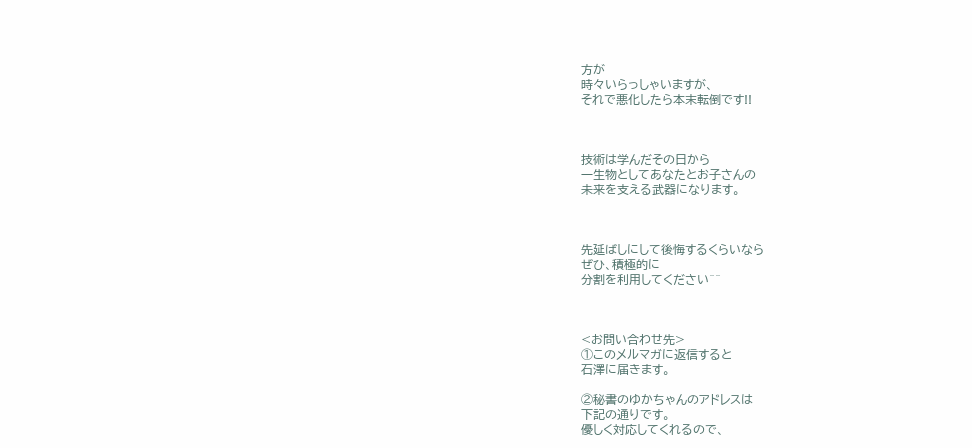方が
時々いらっしゃいますが、
それで悪化したら本末転倒です!!



技術は学んだその日から
一生物としてあなたとお子さんの
未来を支える武器になります。



先延ばしにして後悔するくらいなら
ぜひ、積極的に
分割を利用してください^^



<お問い合わせ先>
①このメルマガに返信すると
石澤に届きます。

②秘書のゆかちゃんのアドレスは
下記の通りです。
優しく対応してくれるので、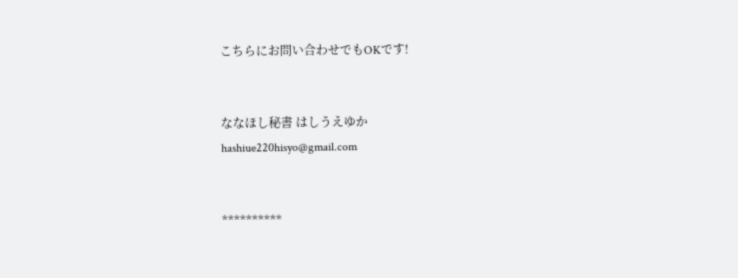こちらにお問い合わせでもOKです!


ななほし秘書 はしうえゆか
hashiue220hisyo@gmail.com


**********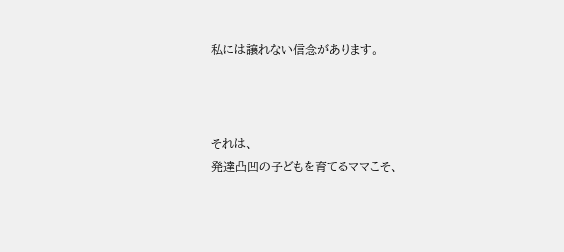私には譲れない信念があります。



それは、
発達凸凹の子どもを育てるママこそ、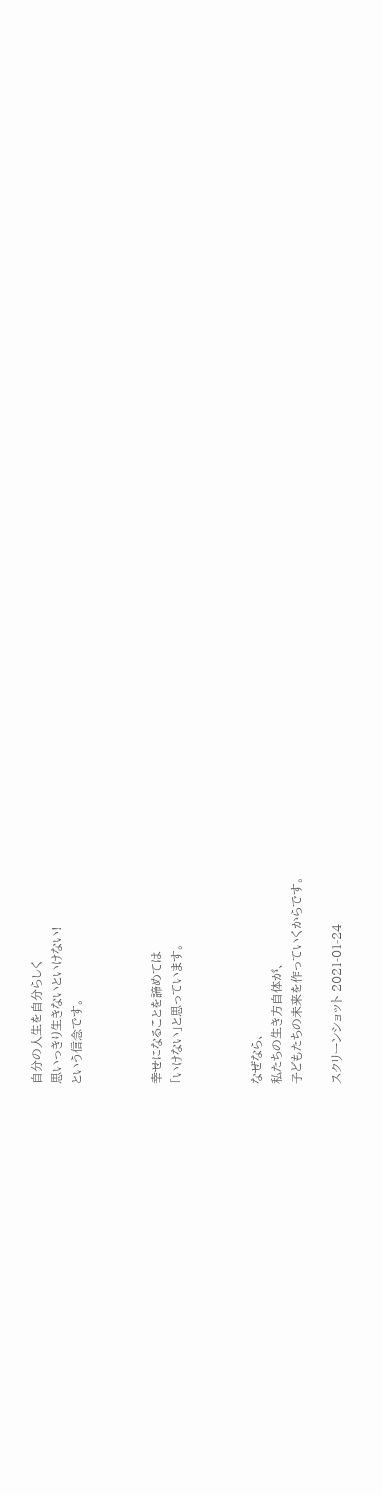自分の人生を自分らしく
思いっきり生きないといけない!
という信念です。



幸せになることを諦めては
「いけない」と思っています。



なぜなら、
私たちの生き方自体が、
子どもたちの未来を作っていくからです。

スクリーンショット 2021-01-24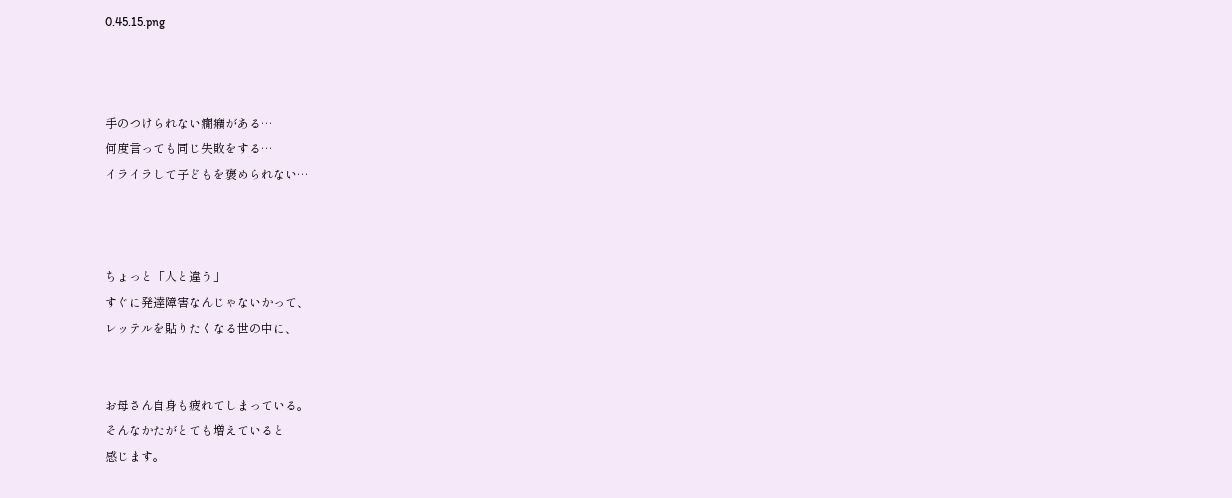0.45.15.png



手のつけられない癇癪がある…
何度言っても同じ失敗をする…
イライラして子どもを褒められない…



ちょっと「人と違う」
すぐに発達障害なんじゃないかって、
レッテルを貼りたくなる世の中に、


お母さん自身も疲れてしまっている。
そんなかたがとても増えていると
感じます。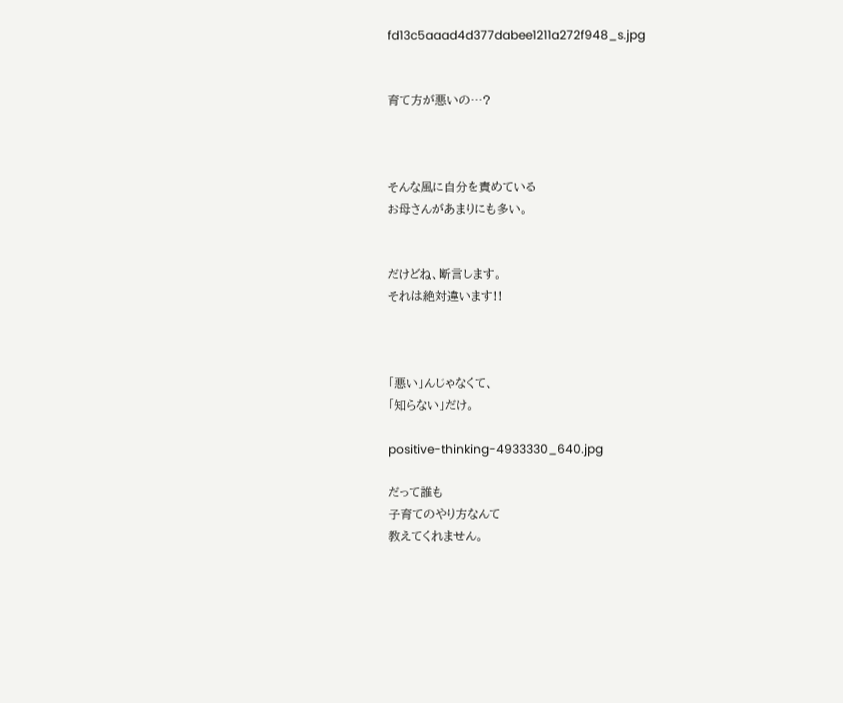fd13c5aaad4d377dabee1211a272f948_s.jpg


育て方が悪いの…?



そんな風に自分を責めている
お母さんがあまりにも多い。


だけどね、断言します。
それは絶対違います!!



「悪い」んじゃなくて、
「知らない」だけ。

positive-thinking-4933330_640.jpg

だって誰も
子育てのやり方なんて
教えてくれません。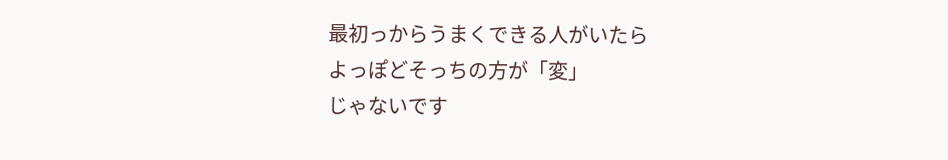最初っからうまくできる人がいたら
よっぽどそっちの方が「変」
じゃないです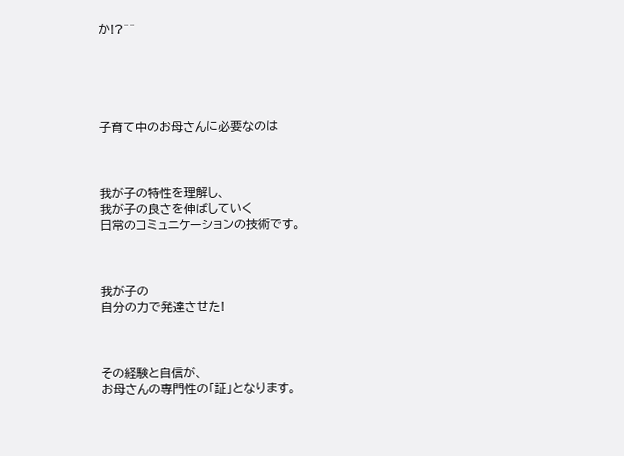か!?^^





子育て中のお母さんに必要なのは



我が子の特性を理解し、
我が子の良さを伸ばしていく
日常のコミュニケーションの技術です。



我が子の
自分の力で発達させた!



その経験と自信が、
お母さんの専門性の「証」となります。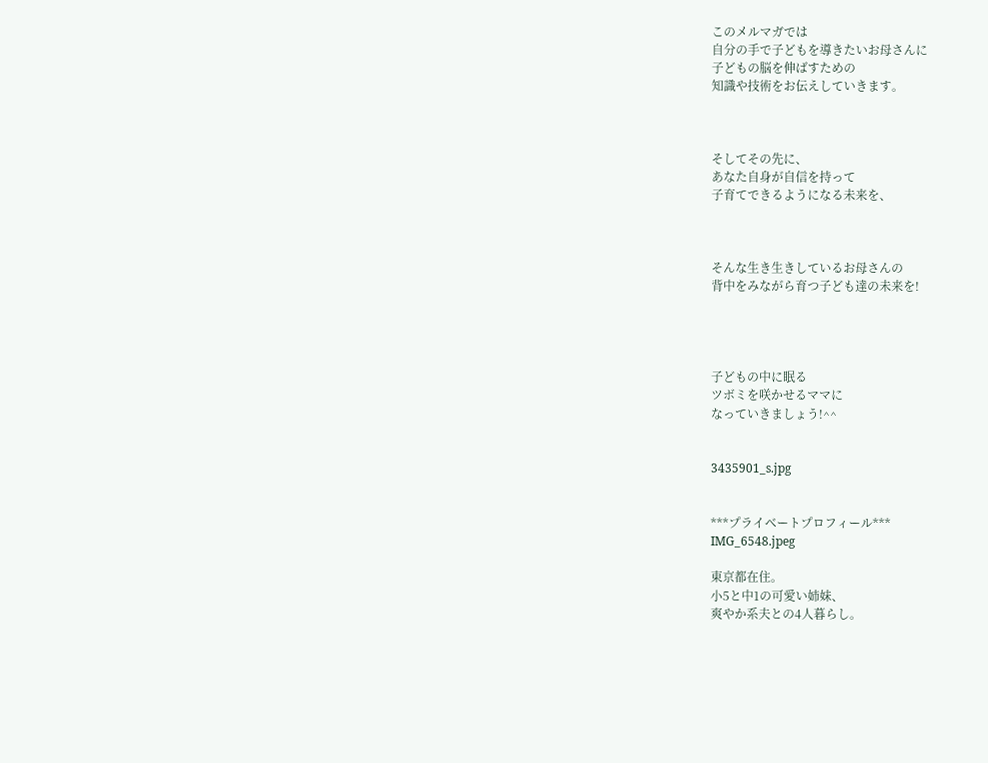このメルマガでは
自分の手で子どもを導きたいお母さんに
子どもの脳を伸ばすための
知識や技術をお伝えしていきます。



そしてその先に、
あなた自身が自信を持って
子育てできるようになる未来を、



そんな生き生きしているお母さんの
背中をみながら育つ子ども達の未来を!




子どもの中に眠る
ツボミを咲かせるママに
なっていきましょう!^^


3435901_s.jpg


***プライベートプロフィール***
IMG_6548.jpeg

東京都在住。
小5と中1の可愛い姉妹、
爽やか系夫との4人暮らし。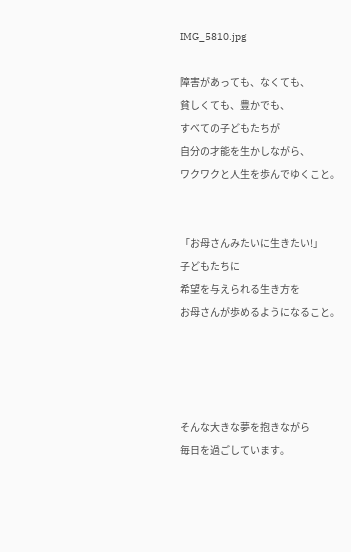IMG_5810.jpg

障害があっても、なくても、
貧しくても、豊かでも、
すべての子どもたちが
自分の才能を生かしながら、
ワクワクと人生を歩んでゆくこと。


「お母さんみたいに生きたい!」
子どもたちに
希望を与えられる生き方を
お母さんが歩めるようになること。




そんな大きな夢を抱きながら
毎日を過ごしています。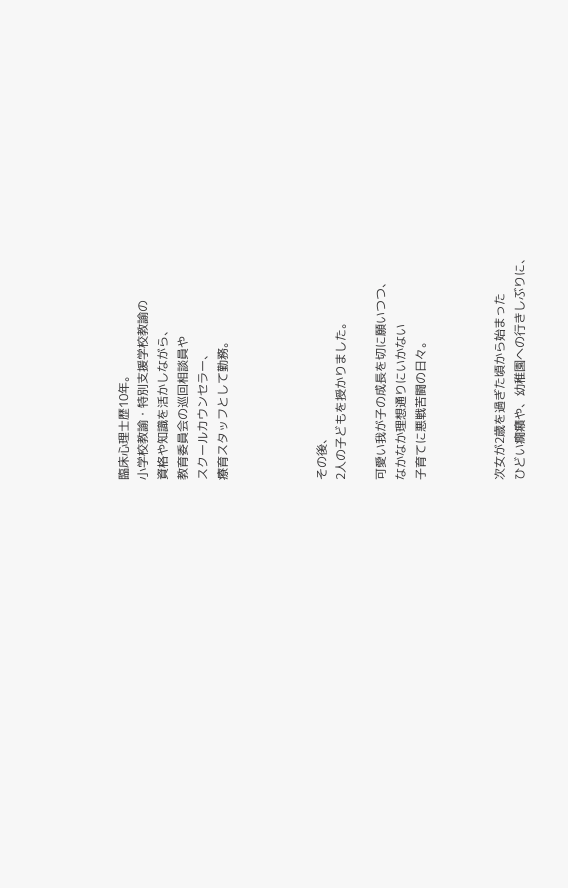臨床心理士歴10年。
小学校教諭・特別支援学校教諭の
資格や知識を活かしながら、
教育委員会の巡回相談員や
スクールカウンセラー、
療育スタッフとして勤務。




その後、
2人の子どもを授かりました。

可愛い我が子の成長を切に願いつつ、
なかなか理想通りにいかない
子育てに悪戦苦闘の日々。



次女が2歳を過ぎた頃から始まった
ひどい癇癪や、幼稚園への行きしぶりに、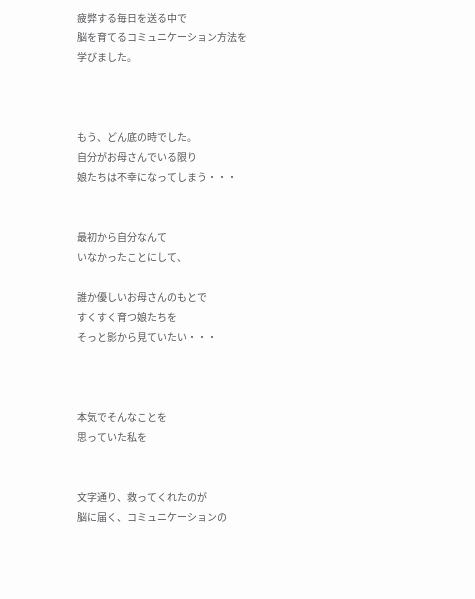疲弊する毎日を送る中で
脳を育てるコミュニケーション方法を
学びました。



もう、どん底の時でした。
自分がお母さんでいる限り
娘たちは不幸になってしまう・・・


最初から自分なんて
いなかったことにして、

誰か優しいお母さんのもとで
すくすく育つ娘たちを
そっと影から見ていたい・・・



本気でそんなことを
思っていた私を


文字通り、救ってくれたのが
脳に届く、コミュニケーションの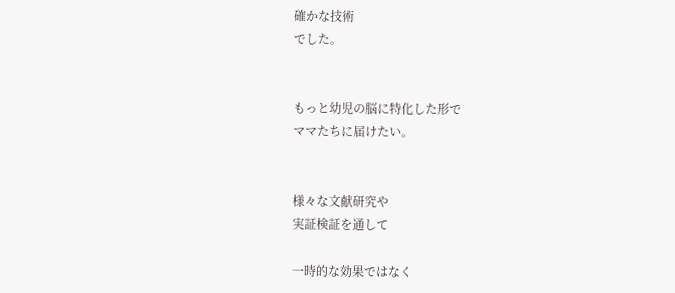確かな技術
でした。


もっと幼児の脳に特化した形で
ママたちに届けたい。


様々な文献研究や
実証検証を通して

一時的な効果ではなく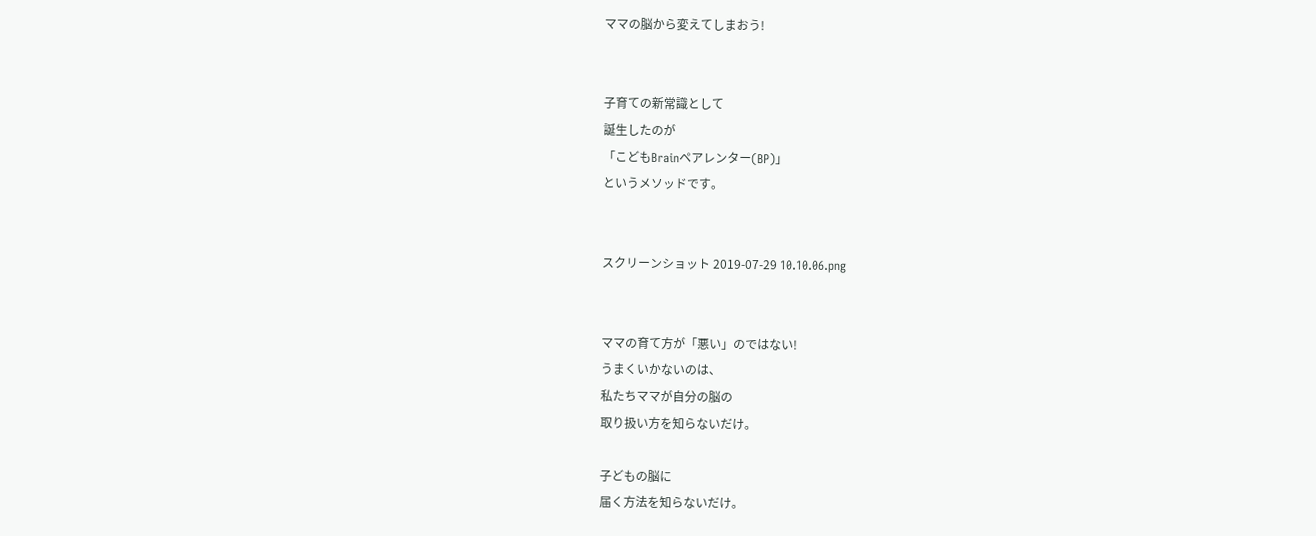ママの脳から変えてしまおう!


子育ての新常識として
誕生したのが
「こどもBrainペアレンター(BP)」
というメソッドです。


スクリーンショット 2019-07-29 10.10.06.png


ママの育て方が「悪い」のではない!
うまくいかないのは、
私たちママが自分の脳の
取り扱い方を知らないだけ。

子どもの脳に
届く方法を知らないだけ。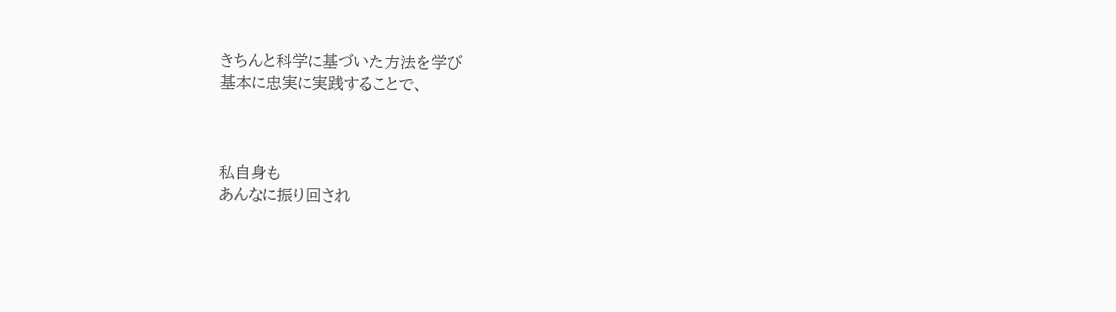きちんと科学に基づいた方法を学び
基本に忠実に実践することで、



私自身も
あんなに振り回され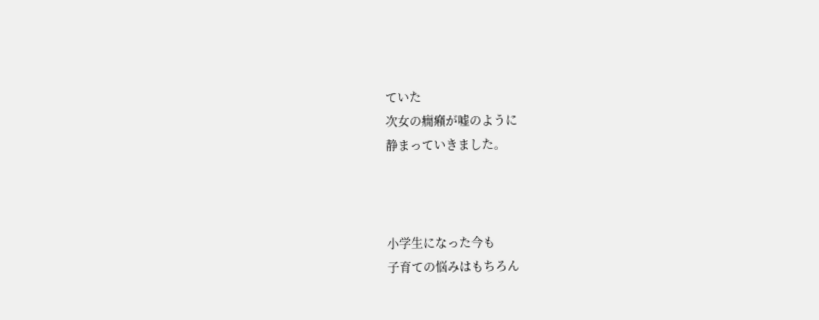ていた
次女の癇癪が嘘のように
静まっていきました。



小学生になった今も
子育ての悩みはもちろん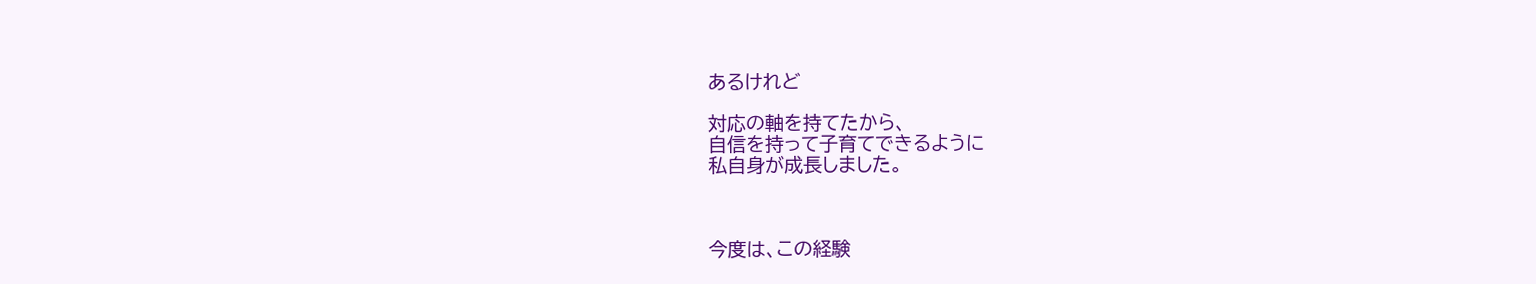あるけれど

対応の軸を持てたから、
自信を持って子育てできるように
私自身が成長しました。



今度は、この経験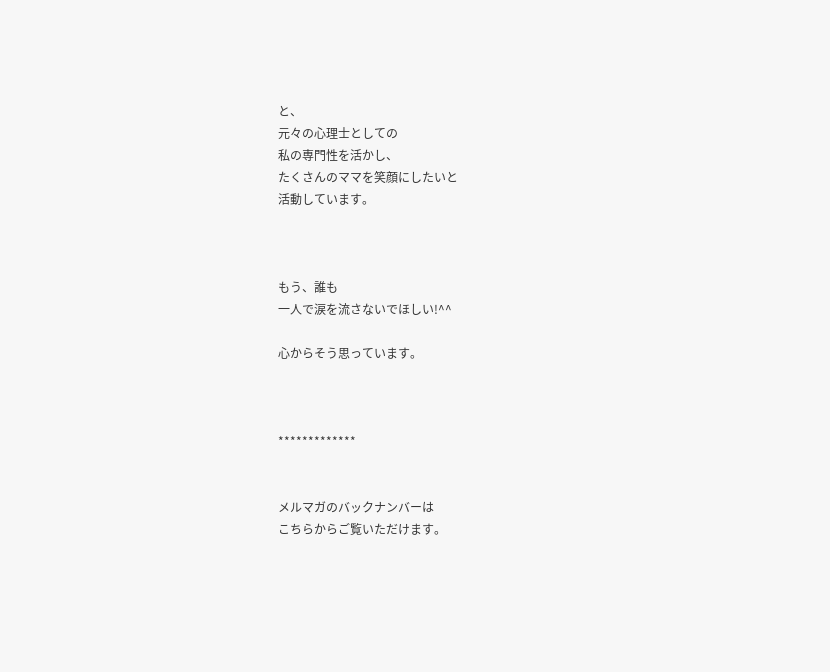と、
元々の心理士としての
私の専門性を活かし、
たくさんのママを笑顔にしたいと
活動しています。



もう、誰も
一人で涙を流さないでほしい!^^

心からそう思っています。



*************


メルマガのバックナンバーは
こちらからご覧いただけます。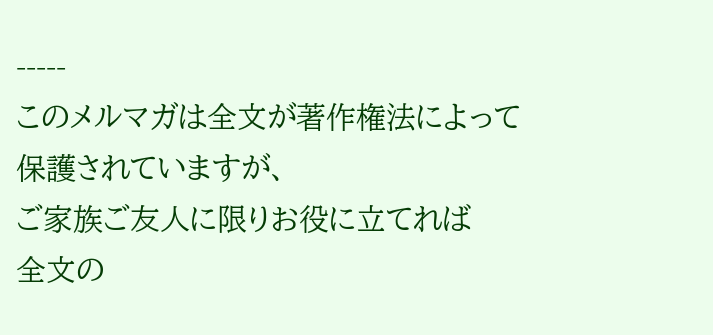-----
このメルマガは全文が著作権法によって
保護されていますが、
ご家族ご友人に限りお役に立てれば
全文の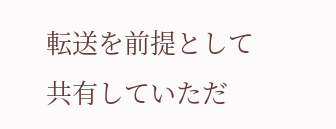転送を前提として
共有していただ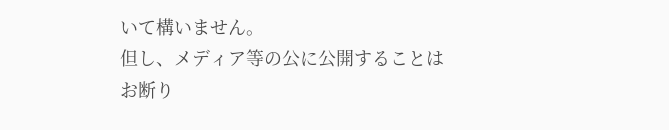いて構いません。
但し、メディア等の公に公開することは
お断り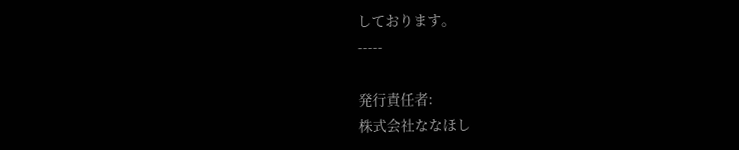しております。
-----

発行責任者:
株式会社ななほし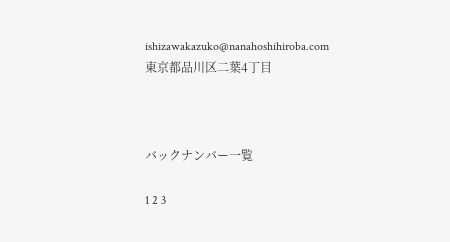ishizawakazuko@nanahoshihiroba.com
東京都品川区二葉4丁目



バックナンバー一覧

1 2 3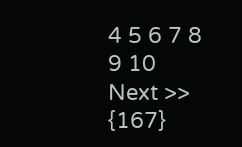4 5 6 7 8 9 10  Next >> {167}